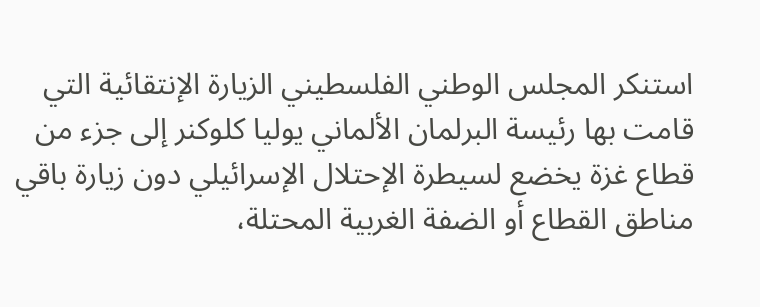استنكر المجلس الوطني الفلسطيني الزيارة الإنتقائية التي قامت بها رئيسة البرلمان الألماني يوليا كلوكنر إلى جزء من قطاع غزة يخضع لسيطرة الإحتلال الإسرائيلي دون زيارة باقي مناطق القطاع أو الضفة الغربية المحتلة،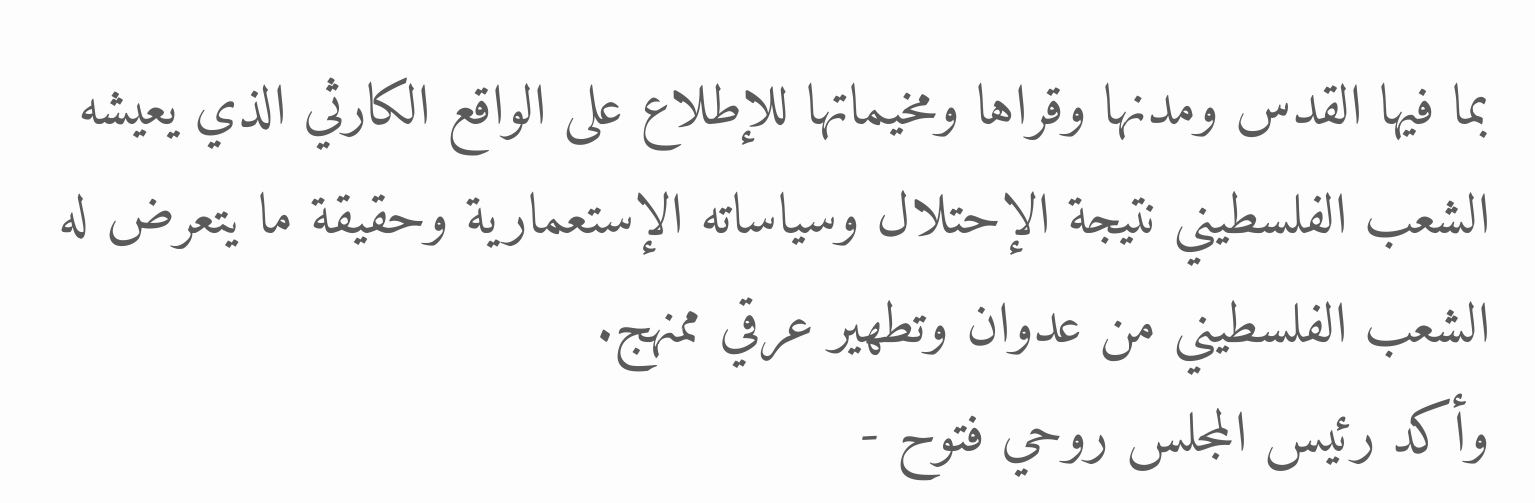بما فيها القدس ومدنها وقراها ومخيماتها للإطلاع على الواقع الكارثي الذي يعيشه الشعب الفلسطيني نتيجة الإحتلال وسياساته الإستعمارية وحقيقة ما يتعرض له الشعب الفلسطيني من عدوان وتطهير عرقي ممنهج.
وأكد رئيس المجلس روحي فتوح -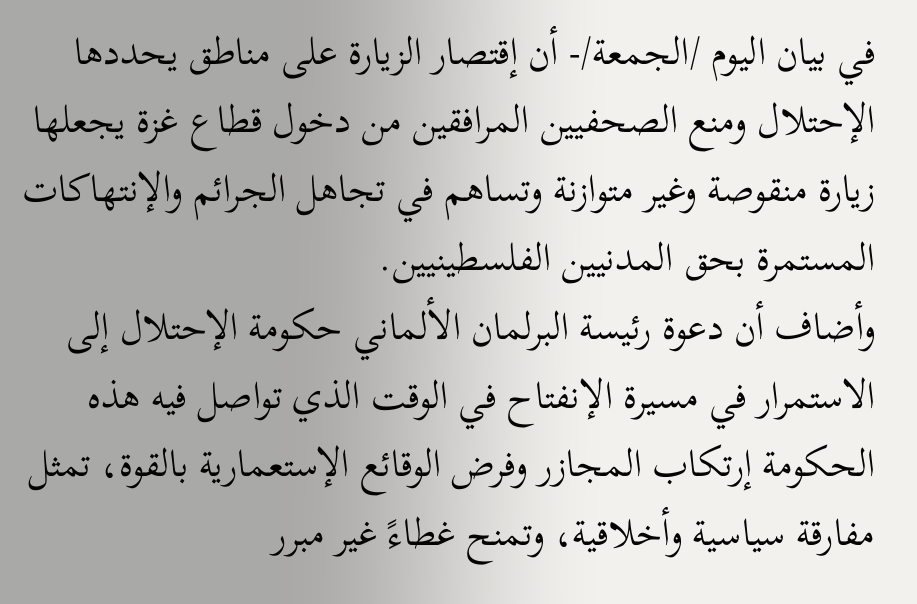في بيان اليوم /الجمعة/- أن إقتصار الزيارة على مناطق يحددها الإحتلال ومنع الصحفيين المرافقين من دخول قطاع غزة يجعلها زيارة منقوصة وغير متوازنة وتساهم في تجاهل الجرائم والإنتهاكات المستمرة بحق المدنيين الفلسطينيين.
وأضاف أن دعوة رئيسة البرلمان الألماني حكومة الإحتلال إلى الاستمرار في مسيرة الإنفتاح في الوقت الذي تواصل فيه هذه الحكومة إرتكاب المجازر وفرض الوقائع الإستعمارية بالقوة، تمثل مفارقة سياسية وأخلاقية، وتمنح غطاءً غير مبرر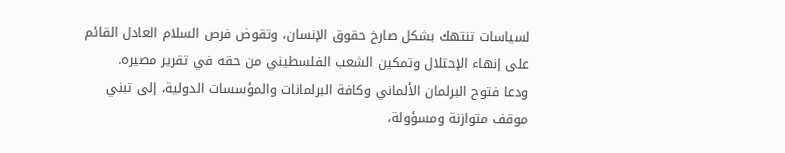لسياسات تنتهك بشكل صارخ حقوق الإنسان، وتقوض فرص السلام العادل القائم على إنهاء الإحتلال وتمكين الشعب الفلسطيني من حقه في تقرير مصيره.
ودعا فتوح البرلمان الألماني وكافة البرلمانات والمؤسسات الدولية، إلى تبني موقف متوازنة ومسؤولة،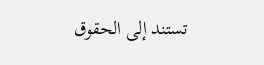تستند إلى الحقوق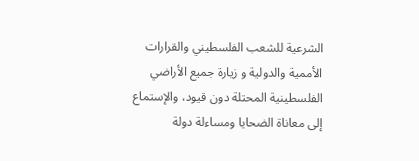الشرعية للشعب الفلسطيني والقرارات الأممية والدولية و زيارة جميع الأراضي الفلسطينية المحتلة دون قيود، والإستماع إلى معاناة الضحايا ومساءلة دولة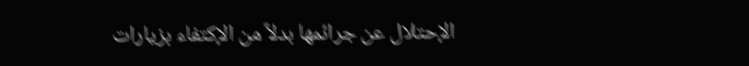الإحتلال عن جرائمها بدلاً من الإكتفاء بزيارات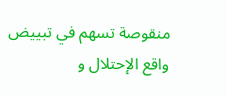منقوصة تسهم في تبييض واقع الإحتلال و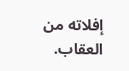إفلاته من العقاب.